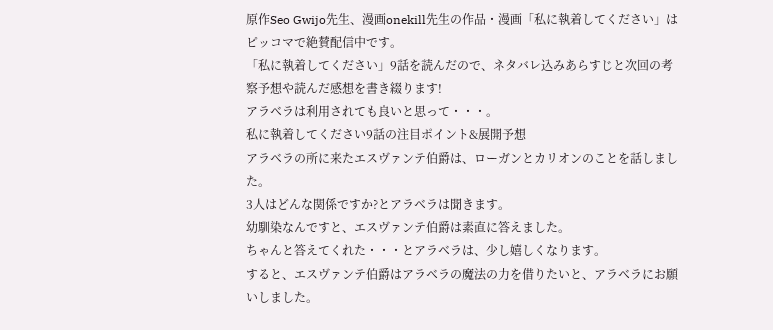原作Seo Gwijo先生、漫画onekill先生の作品・漫画「私に執着してください」はピッコマで絶賛配信中です。
「私に執着してください」9話を読んだので、ネタバレ込みあらすじと次回の考察予想や読んだ感想を書き綴ります!
アラベラは利用されても良いと思って・・・。
私に執着してください9話の注目ポイント&展開予想
アラベラの所に来たエスヴァンテ伯爵は、ローガンとカリオンのことを話しました。
3人はどんな関係ですか?とアラベラは聞きます。
幼馴染なんですと、エスヴァンテ伯爵は素直に答えました。
ちゃんと答えてくれた・・・とアラベラは、少し嬉しくなります。
すると、エスヴァンテ伯爵はアラベラの魔法の力を借りたいと、アラベラにお願いしました。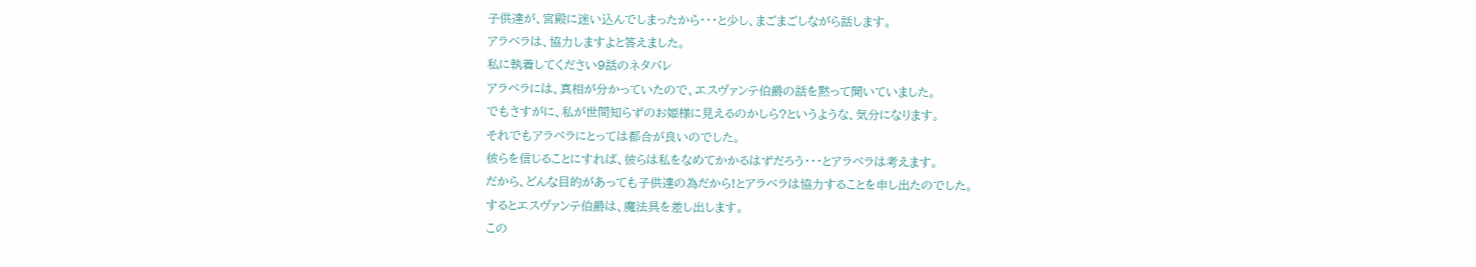子供達が、宮殿に迷い込んでしまったから・・・と少し、まごまごしながら話します。
アラベラは、協力しますよと答えました。
私に執着してください9話のネタバレ
アラベラには、真相が分かっていたので、エスヴァンテ伯爵の話を黙って聞いていました。
でもさすがに、私が世間知らずのお姫様に見えるのかしら?というような、気分になります。
それでもアラベラにとっては都合が良いのでした。
彼らを信じることにすれば、彼らは私をなめてかかるはずだろう・・・とアラベラは考えます。
だから、どんな目的があっても子供達の為だから!とアラベラは協力することを申し出たのでした。
するとエスヴァンテ伯爵は、魔法具を差し出します。
この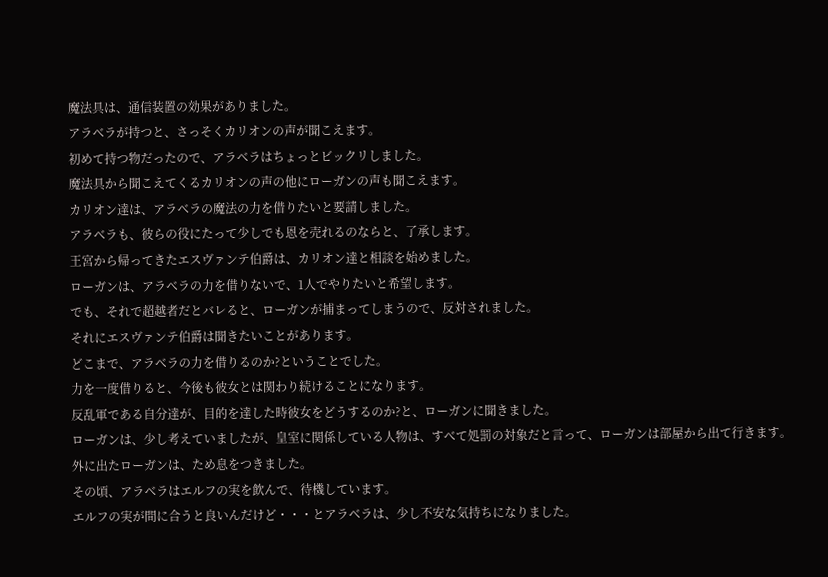魔法具は、通信装置の効果がありました。
アラベラが持つと、さっそくカリオンの声が聞こえます。
初めて持つ物だったので、アラベラはちょっとビックリしました。
魔法具から聞こえてくるカリオンの声の他にローガンの声も聞こえます。
カリオン達は、アラベラの魔法の力を借りたいと要請しました。
アラベラも、彼らの役にたって少しでも恩を売れるのならと、了承します。
王宮から帰ってきたエスヴァンテ伯爵は、カリオン達と相談を始めました。
ローガンは、アラベラの力を借りないで、1人でやりたいと希望します。
でも、それで超越者だとバレると、ローガンが捕まってしまうので、反対されました。
それにエスヴァンテ伯爵は聞きたいことがあります。
どこまで、アラベラの力を借りるのか?ということでした。
力を一度借りると、今後も彼女とは関わり続けることになります。
反乱軍である自分達が、目的を達した時彼女をどうするのか?と、ローガンに聞きました。
ローガンは、少し考えていましたが、皇室に関係している人物は、すべて処罰の対象だと言って、ローガンは部屋から出て行きます。
外に出たローガンは、ため息をつきました。
その頃、アラベラはエルフの実を飲んで、待機しています。
エルフの実が間に合うと良いんだけど・・・とアラベラは、少し不安な気持ちになりました。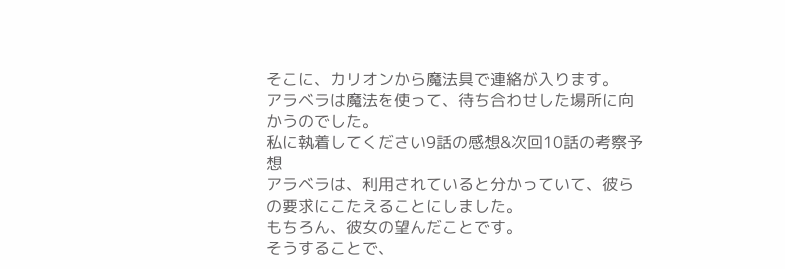そこに、カリオンから魔法具で連絡が入ります。
アラベラは魔法を使って、待ち合わせした場所に向かうのでした。
私に執着してください9話の感想&次回10話の考察予想
アラベラは、利用されていると分かっていて、彼らの要求にこたえることにしました。
もちろん、彼女の望んだことです。
そうすることで、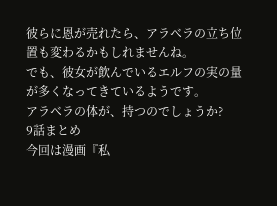彼らに恩が売れたら、アラベラの立ち位置も変わるかもしれませんね。
でも、彼女が飲んでいるエルフの実の量が多くなってきているようです。
アラベラの体が、持つのでしょうか?
9話まとめ
今回は漫画『私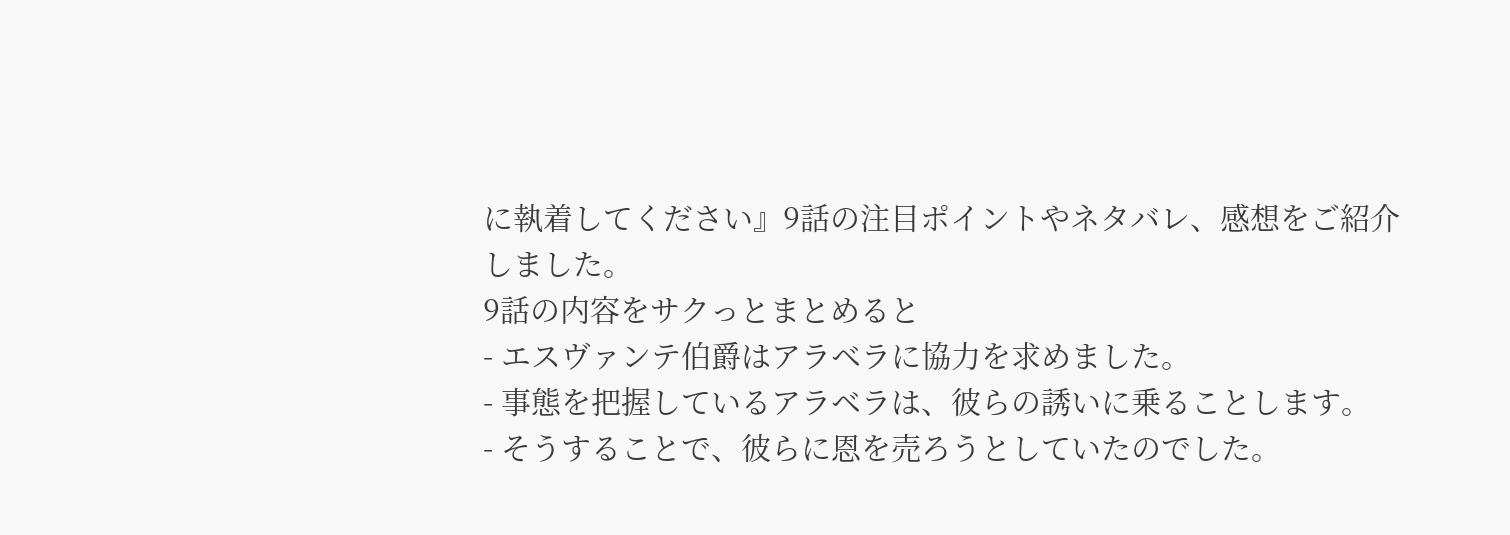に執着してください』9話の注目ポイントやネタバレ、感想をご紹介しました。
9話の内容をサクっとまとめると
- エスヴァンテ伯爵はアラベラに協力を求めました。
- 事態を把握しているアラベラは、彼らの誘いに乗ることします。
- そうすることで、彼らに恩を売ろうとしていたのでした。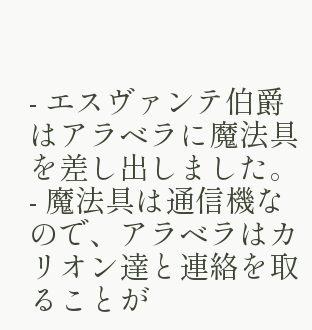- エスヴァンテ伯爵はアラベラに魔法具を差し出しました。
- 魔法具は通信機なので、アラベラはカリオン達と連絡を取ることが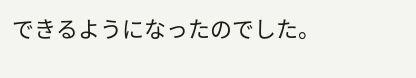できるようになったのでした。